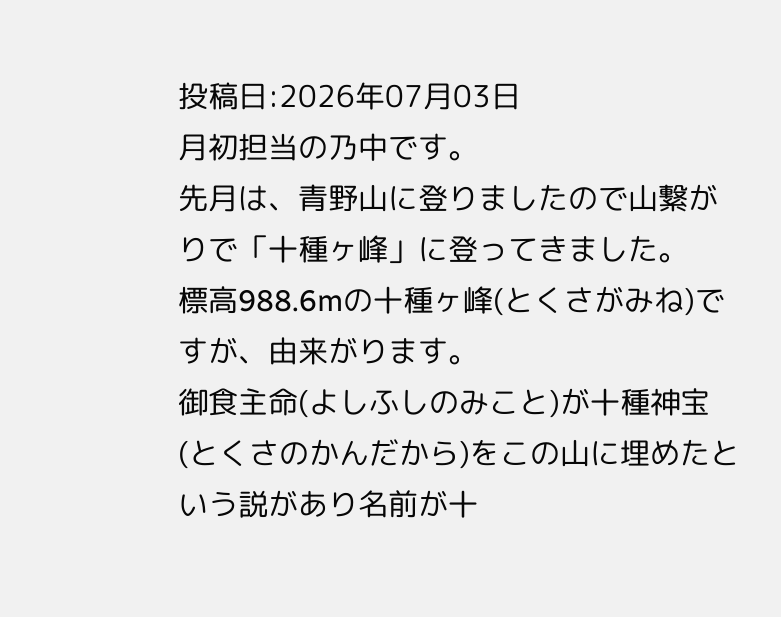投稿日:2026年07月03日
月初担当の乃中です。
先月は、青野山に登りましたので山繋がりで「十種ヶ峰」に登ってきました。
標高988.6mの十種ヶ峰(とくさがみね)ですが、由来がります。
御食主命(よしふしのみこと)が十種神宝(とくさのかんだから)をこの山に埋めたという説があり名前が十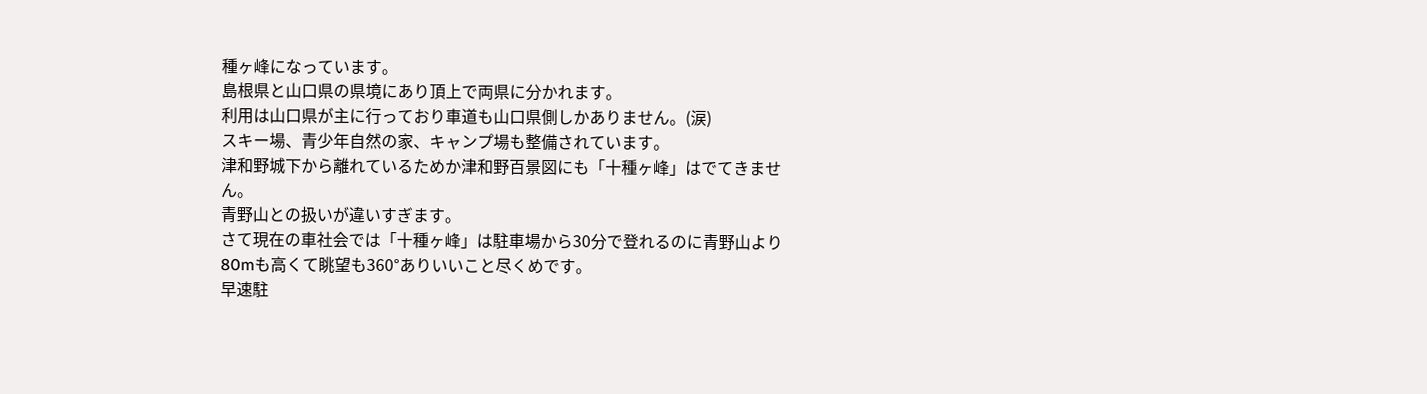種ヶ峰になっています。
島根県と山口県の県境にあり頂上で両県に分かれます。
利用は山口県が主に行っており車道も山口県側しかありません。(涙)
スキー場、青少年自然の家、キャンプ場も整備されています。
津和野城下から離れているためか津和野百景図にも「十種ヶ峰」はでてきません。
青野山との扱いが違いすぎます。
さて現在の車社会では「十種ヶ峰」は駐車場から30分で登れるのに青野山より80mも高くて眺望も360°ありいいこと尽くめです。
早速駐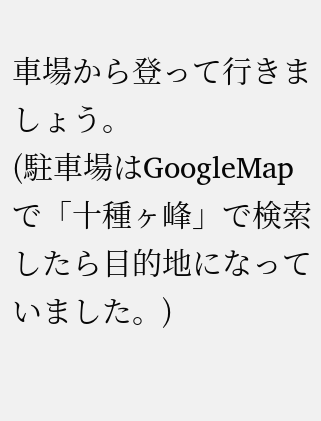車場から登って行きましょう。
(駐車場はGoogleMapで「十種ヶ峰」で検索したら目的地になっていました。)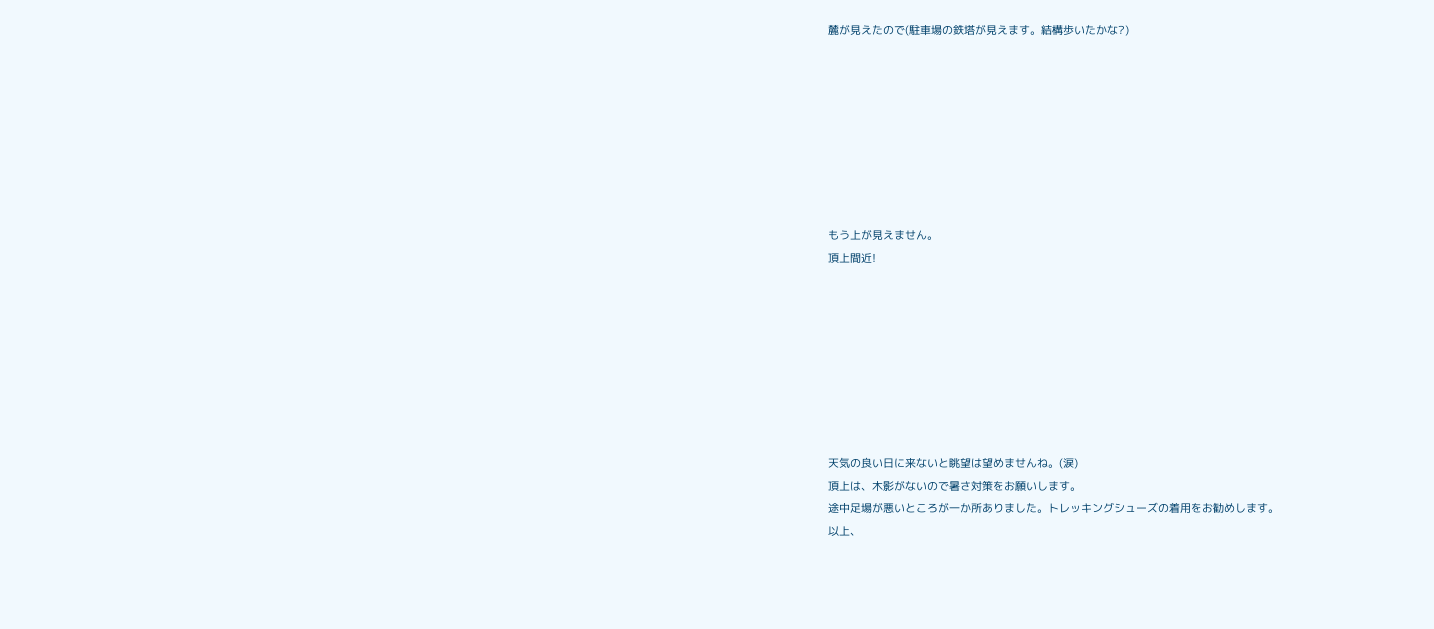麓が見えたので(駐車場の鉄塔が見えます。結構歩いたかな?)








もう上が見えません。
頂上間近!








天気の良い日に来ないと眺望は望めませんね。(涙)
頂上は、木影がないので暑さ対策をお願いします。
途中足場が悪いところが一か所ありました。トレッキングシューズの着用をお勧めします。
以上、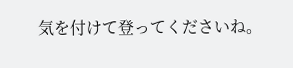気を付けて登ってくださいね。